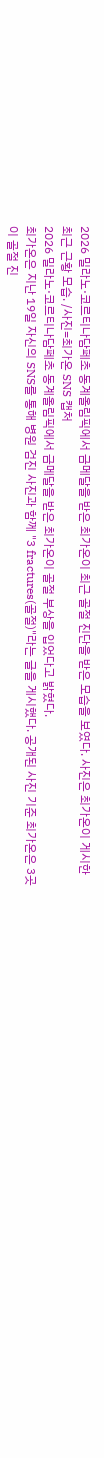2026 밀라노·코르티나담페초 동계올림픽에서 금메달을 받은 최가온이 최근 골절 진단을 받은 모습을 보였다. 사진은 최가온이 게시한 최근 근황 모습. /사진=최가온 SNS 캡처
2026 밀라노·코르티나담페초 동계올림픽에서 금메달을 받은 최가온이 골절 부상을 입었다고 밝혔다.
최가온은 지난 19일 자신의 SNS를 통해 병원 검진 사진과 함께 "3 fractures(골절)"라는 글을 게시했다. 공개된 사진 기준 최가온은 3곳이 골절 진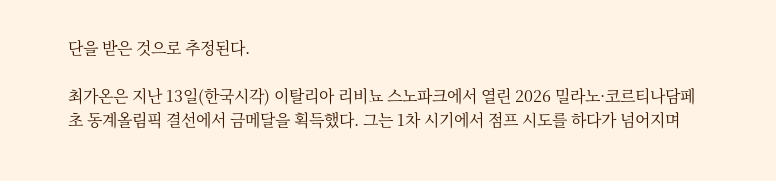단을 받은 것으로 추정된다.

최가온은 지난 13일(한국시각) 이탈리아 리비뇨 스노파크에서 열린 2026 밀라노·코르티나담페초 동계올림픽 결선에서 금메달을 획득했다. 그는 1차 시기에서 점프 시도를 하다가 넘어지며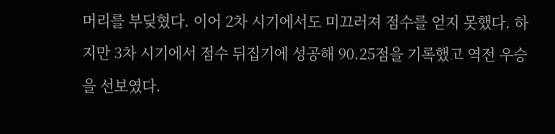머리를 부딪혔다. 이어 2차 시기에서도 미끄러져 점수를 얻지 못했다. 하지만 3차 시기에서 점수 뒤집기에 성공해 90.25점을 기록했고 역전 우승을 선보였다.